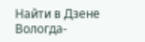Найти в Дзене
Вологда-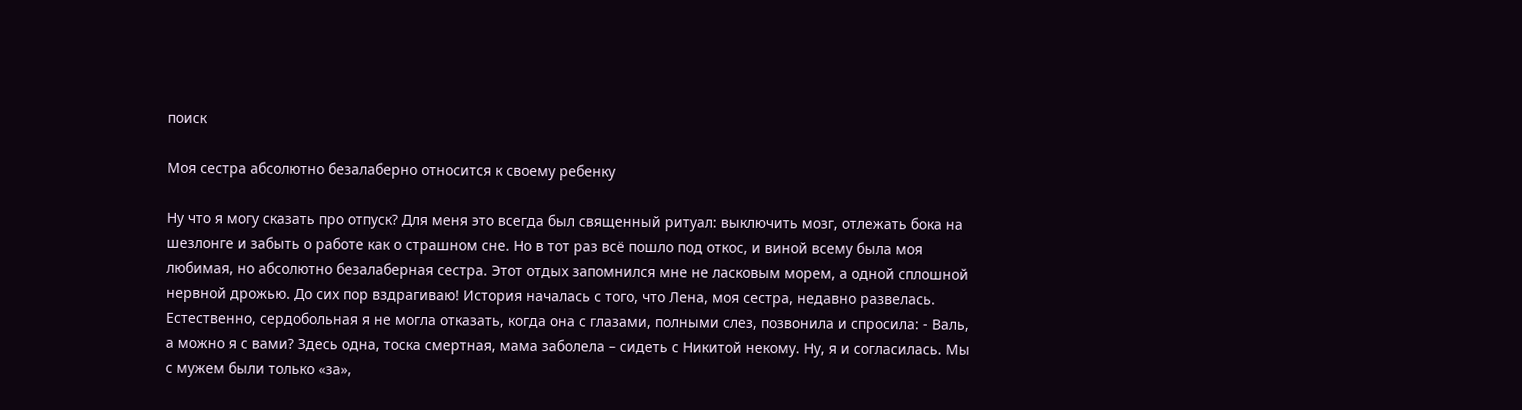поиск

Моя сестра абсолютно безалаберно относится к своему ребенку

Ну что я могу сказать про отпуск? Для меня это всегда был священный ритуал: выключить мозг, отлежать бока на шезлонге и забыть о работе как о страшном сне. Но в тот раз всё пошло под откос, и виной всему была моя любимая, но абсолютно безалаберная сестра. Этот отдых запомнился мне не ласковым морем, а одной сплошной нервной дрожью. До сих пор вздрагиваю! История началась с того, что Лена, моя сестра, недавно развелась. Естественно, сердобольная я не могла отказать, когда она с глазами, полными слез, позвонила и спросила: - Валь, а можно я с вами? Здесь одна, тоска смертная, мама заболела – сидеть с Никитой некому. Ну, я и согласилась. Мы с мужем были только «за»,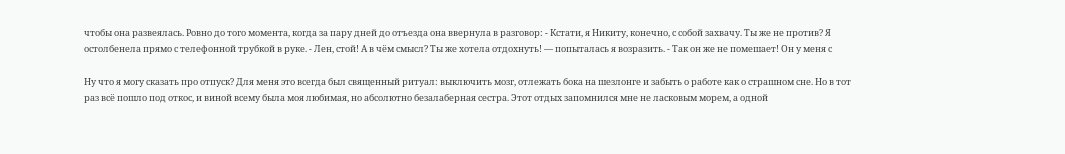чтобы она развеялась. Ровно до того момента, когда за пару дней до отъезда она ввернула в разговор: - Кстати, я Никиту, конечно, с собой захвачу. Ты же не против? Я остолбенела прямо с телефонной трубкой в руке. - Лен, стой! А в чём смысл? Ты же хотела отдохнуть! — попыталась я возразить. - Так он же не помешает! Он у меня с

Ну что я могу сказать про отпуск? Для меня это всегда был священный ритуал: выключить мозг, отлежать бока на шезлонге и забыть о работе как о страшном сне. Но в тот раз всё пошло под откос, и виной всему была моя любимая, но абсолютно безалаберная сестра. Этот отдых запомнился мне не ласковым морем, а одной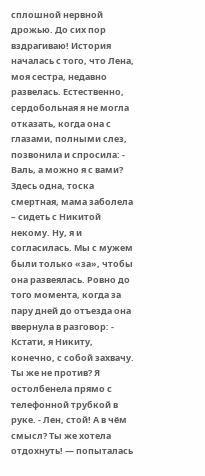сплошной нервной дрожью. До сих пор вздрагиваю! История началась с того, что Лена, моя сестра, недавно развелась. Естественно, сердобольная я не могла отказать, когда она с глазами, полными слез, позвонила и спросила: - Валь, а можно я с вами? Здесь одна, тоска смертная, мама заболела – сидеть с Никитой некому. Ну, я и согласилась. Мы с мужем были только «за», чтобы она развеялась. Ровно до того момента, когда за пару дней до отъезда она ввернула в разговор: - Кстати, я Никиту, конечно, с собой захвачу. Ты же не против? Я остолбенела прямо с телефонной трубкой в руке. - Лен, стой! А в чём смысл? Ты же хотела отдохнуть! — попыталась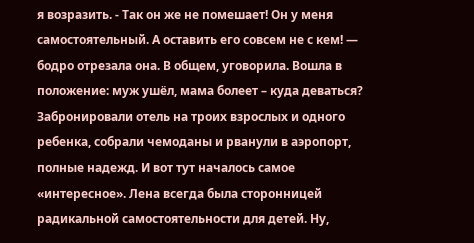я возразить. - Так он же не помешает! Он у меня самостоятельный. А оставить его совсем не с кем! — бодро отрезала она. В общем, уговорила. Вошла в положение: муж ушёл, мама болеет – куда деваться? Забронировали отель на троих взрослых и одного ребенка, собрали чемоданы и рванули в аэропорт, полные надежд. И вот тут началось самое «интересное». Лена всегда была сторонницей радикальной самостоятельности для детей. Ну,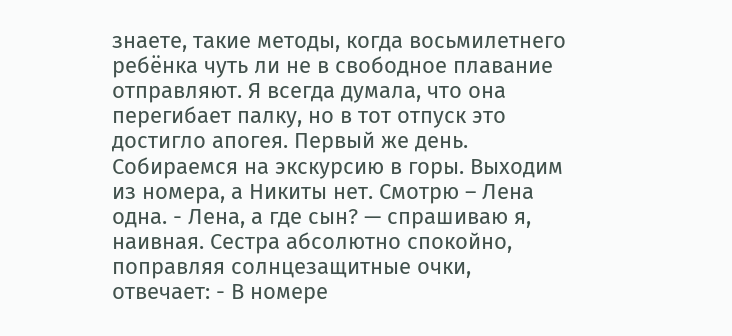знаете, такие методы, когда восьмилетнего ребёнка чуть ли не в свободное плавание отправляют. Я всегда думала, что она перегибает палку, но в тот отпуск это достигло апогея. Первый же день. Собираемся на экскурсию в горы. Выходим из номера, а Никиты нет. Смотрю – Лена одна. - Лена, а где сын? — спрашиваю я, наивная. Сестра абсолютно спокойно, поправляя солнцезащитные очки, отвечает: - В номере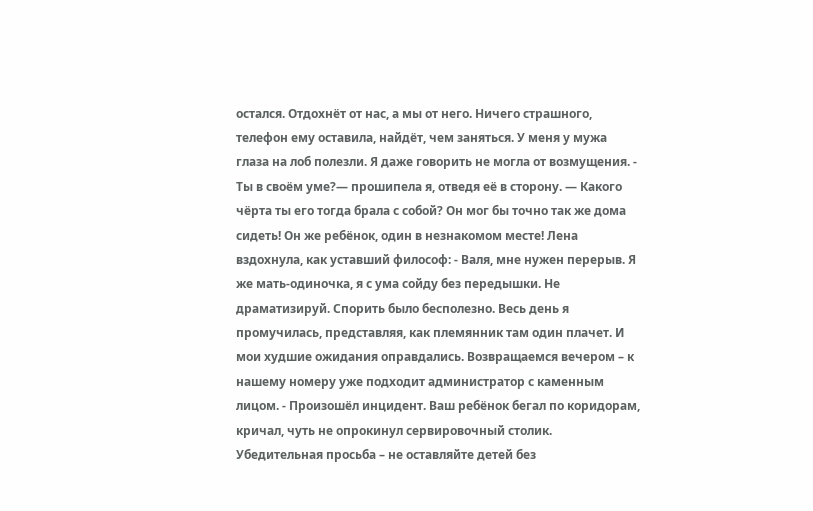остался. Отдохнёт от нас, а мы от него. Ничего страшного, телефон ему оставила, найдёт, чем заняться. У меня у мужа глаза на лоб полезли. Я даже говорить не могла от возмущения. - Ты в своём уме?— прошипела я, отведя её в сторону. — Какого чёрта ты его тогда брала с собой? Он мог бы точно так же дома сидеть! Он же ребёнок, один в незнакомом месте! Лена вздохнула, как уставший философ: - Валя, мне нужен перерыв. Я же мать-одиночка, я с ума сойду без передышки. Не драматизируй. Спорить было бесполезно. Весь день я промучилась, представляя, как племянник там один плачет. И мои худшие ожидания оправдались. Возвращаемся вечером – к нашему номеру уже подходит администратор с каменным лицом. - Произошёл инцидент. Ваш ребёнок бегал по коридорам, кричал, чуть не опрокинул сервировочный столик. Убедительная просьба – не оставляйте детей без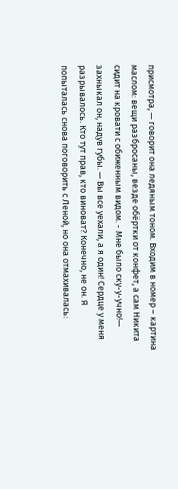присмотра, — говорит она ледяным тоном. Входим в номер – картина маслом: вещи разбросаны, везде обёртки от конфет, а сам Никита сидит на кровати с обиженным видом. - Мне было ску-у-учно!— захныкал он, надув губы. — Вы все уехали, а я один! Сердце у меня разрывалось. Кто тут прав, кто виноват? Конечно, не он. Я попыталась снова поговорить с Леной, но она отмахивалась: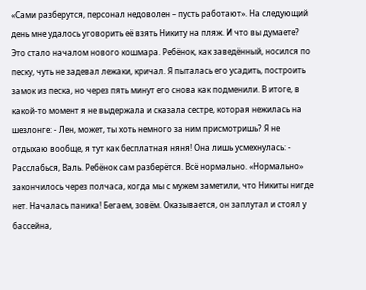«Сами разберутся, персонал недоволен – пусть работают». На следующий день мне удалось уговорить её взять Никиту на пляж. И что вы думаете? Это стало началом нового кошмара. Ребёнок, как заведённый, носился по песку, чуть не задевал лежаки, кричал. Я пыталась его усадить, построить замок из песка, но через пять минут его снова как подменили. В итоге, в какой-то момент я не выдержала и сказала сестре, которая нежилась на шезлонге: - Лен, может, ты хоть немного за ним присмотришь? Я не отдыхаю вообще, я тут как бесплатная няня! Она лишь усмехнулась: - Расслабься, Валь. Ребёнок сам разберётся. Всё нормально. «Нормально» закончилось через полчаса, когда мы с мужем заметили, что Никиты нигде нет. Началась паника! Бегаем, зовём. Оказывается, он заплутал и стоял у бассейна,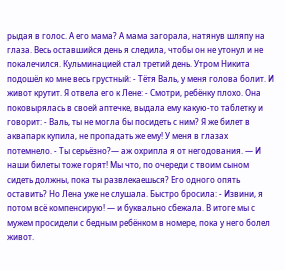рыдая в голос. А его мама? А мама загорала, натянув шляпу на глаза. Весь оставшийся день я следила, чтобы он не утонул и не покалечился. Кульминацией стал третий день. Утром Никита подошёл ко мне весь грустный: - Тётя Валь, у меня голова болит. И живот крутит. Я отвела его к Лене: - Смотри, ребёнку плохо. Она поковырялась в своей аптечке, выдала ему какую-то таблетку и говорит: - Валь, ты не могла бы посидеть с ним? Я же билет в аквапарк купила, не пропадать же ему! У меня в глазах потемнело. - Ты серьёзно?— аж охрипла я от негодования. — И наши билеты тоже горят! Мы что, по очереди с твоим сыном сидеть должны, пока ты развлекаешься? Его одного опять оставить? Но Лена уже не слушала. Быстро бросила: - Извини, я потом всё компенсирую! — и буквально сбежала. В итоге мы с мужем просидели с бедным ребёнком в номере, пока у него болел живот.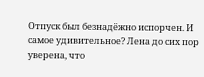Отпуск был безнадёжно испорчен. И самое удивительное? Лена до сих пор уверена, что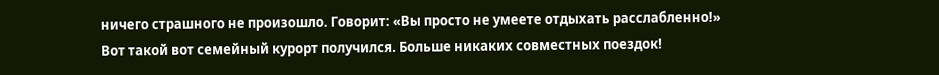ничего страшного не произошло. Говорит: «Вы просто не умеете отдыхать расслабленно!» Вот такой вот семейный курорт получился. Больше никаких совместных поездок!